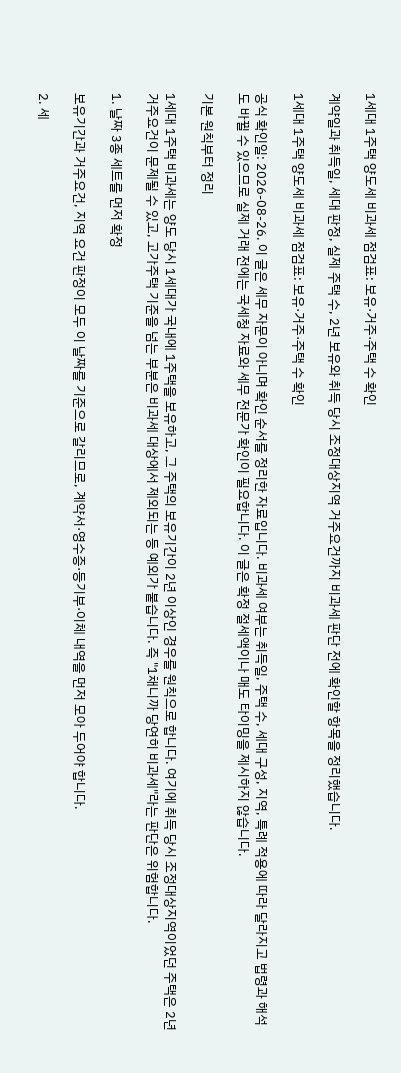1세대 1주택 양도세 비과세 점검표: 보유·거주·주택 수 확인

계약일과 취득일, 세대 판정, 실제 주택 수, 2년 보유와 취득 당시 조정대상지역 거주요건까지 비과세 판단 전에 확인할 항목을 정리했습니다.

1세대 1주택 양도세 비과세 점검표: 보유·거주·주택 수 확인

공식 확인일: 2026-08-26. 이 글은 세무 자문이 아니며 확인 순서를 정리한 자료입니다. 비과세 여부는 취득일, 주택 수, 세대 구성, 지역, 특례 적용에 따라 달라지고 법령과 해석도 바뀔 수 있으므로 실제 거래 전에는 국세청 자료와 세무 전문가 확인이 필요합니다. 이 글은 확정 절세액이나 매도 타이밍을 제시하지 않습니다.

기본 원칙부터 정리

1세대 1주택 비과세는 양도 당시 1세대가 국내에 1주택을 보유하고, 그 주택의 보유기간이 2년 이상인 경우를 원칙으로 합니다. 여기에 취득 당시 조정대상지역이었던 주택은 2년 거주요건이 문제될 수 있고, 고가주택 기준을 넘는 부분은 비과세 대상에서 제외되는 등 예외가 붙습니다. 즉 "1채니까 당연히 비과세"라는 판단은 위험합니다.

1. 날짜 3종 세트를 먼저 확정

보유기간과 거주요건, 지역 요건 판정이 모두 이 날짜를 기준으로 갈리므로, 계약서·영수증·등기부·이체 내역을 먼저 모아 두어야 합니다.

2. 세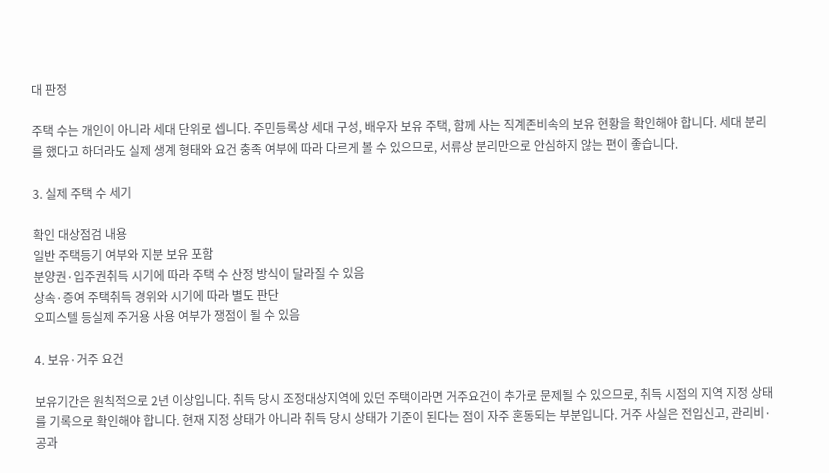대 판정

주택 수는 개인이 아니라 세대 단위로 셉니다. 주민등록상 세대 구성, 배우자 보유 주택, 함께 사는 직계존비속의 보유 현황을 확인해야 합니다. 세대 분리를 했다고 하더라도 실제 생계 형태와 요건 충족 여부에 따라 다르게 볼 수 있으므로, 서류상 분리만으로 안심하지 않는 편이 좋습니다.

3. 실제 주택 수 세기

확인 대상점검 내용
일반 주택등기 여부와 지분 보유 포함
분양권·입주권취득 시기에 따라 주택 수 산정 방식이 달라질 수 있음
상속·증여 주택취득 경위와 시기에 따라 별도 판단
오피스텔 등실제 주거용 사용 여부가 쟁점이 될 수 있음

4. 보유·거주 요건

보유기간은 원칙적으로 2년 이상입니다. 취득 당시 조정대상지역에 있던 주택이라면 거주요건이 추가로 문제될 수 있으므로, 취득 시점의 지역 지정 상태를 기록으로 확인해야 합니다. 현재 지정 상태가 아니라 취득 당시 상태가 기준이 된다는 점이 자주 혼동되는 부분입니다. 거주 사실은 전입신고, 관리비·공과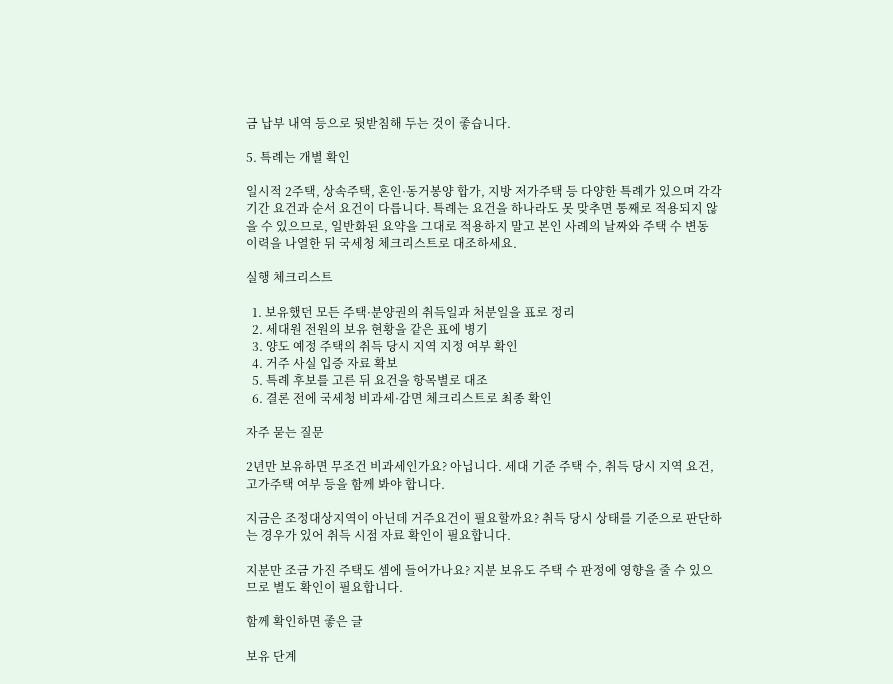금 납부 내역 등으로 뒷받침해 두는 것이 좋습니다.

5. 특례는 개별 확인

일시적 2주택, 상속주택, 혼인·동거봉양 합가, 지방 저가주택 등 다양한 특례가 있으며 각각 기간 요건과 순서 요건이 다릅니다. 특례는 요건을 하나라도 못 맞추면 통째로 적용되지 않을 수 있으므로, 일반화된 요약을 그대로 적용하지 말고 본인 사례의 날짜와 주택 수 변동 이력을 나열한 뒤 국세청 체크리스트로 대조하세요.

실행 체크리스트

  1. 보유했던 모든 주택·분양권의 취득일과 처분일을 표로 정리
  2. 세대원 전원의 보유 현황을 같은 표에 병기
  3. 양도 예정 주택의 취득 당시 지역 지정 여부 확인
  4. 거주 사실 입증 자료 확보
  5. 특례 후보를 고른 뒤 요건을 항목별로 대조
  6. 결론 전에 국세청 비과세·감면 체크리스트로 최종 확인

자주 묻는 질문

2년만 보유하면 무조건 비과세인가요? 아닙니다. 세대 기준 주택 수, 취득 당시 지역 요건, 고가주택 여부 등을 함께 봐야 합니다.

지금은 조정대상지역이 아닌데 거주요건이 필요할까요? 취득 당시 상태를 기준으로 판단하는 경우가 있어 취득 시점 자료 확인이 필요합니다.

지분만 조금 가진 주택도 셈에 들어가나요? 지분 보유도 주택 수 판정에 영향을 줄 수 있으므로 별도 확인이 필요합니다.

함께 확인하면 좋은 글

보유 단계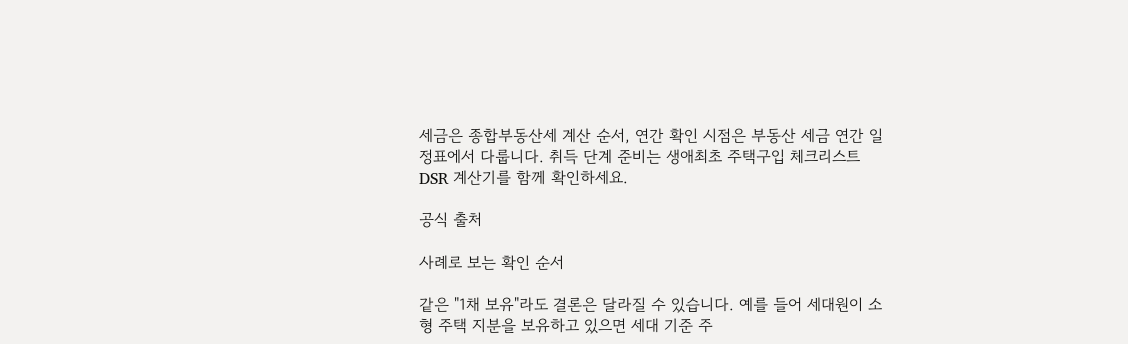세금은 종합부동산세 계산 순서, 연간 확인 시점은 부동산 세금 연간 일정표에서 다룹니다. 취득 단계 준비는 생애최초 주택구입 체크리스트DSR 계산기를 함께 확인하세요.

공식 출처

사례로 보는 확인 순서

같은 "1채 보유"라도 결론은 달라질 수 있습니다. 예를 들어 세대원이 소형 주택 지분을 보유하고 있으면 세대 기준 주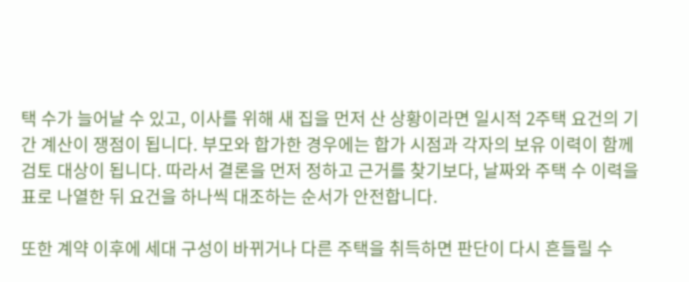택 수가 늘어날 수 있고, 이사를 위해 새 집을 먼저 산 상황이라면 일시적 2주택 요건의 기간 계산이 쟁점이 됩니다. 부모와 합가한 경우에는 합가 시점과 각자의 보유 이력이 함께 검토 대상이 됩니다. 따라서 결론을 먼저 정하고 근거를 찾기보다, 날짜와 주택 수 이력을 표로 나열한 뒤 요건을 하나씩 대조하는 순서가 안전합니다.

또한 계약 이후에 세대 구성이 바뀌거나 다른 주택을 취득하면 판단이 다시 흔들릴 수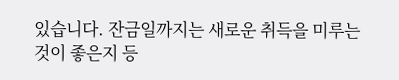있습니다. 잔금일까지는 새로운 취득을 미루는 것이 좋은지 등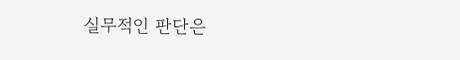실무적인 판단은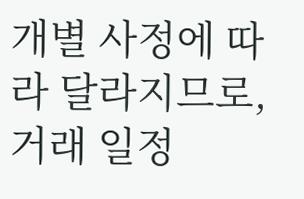개별 사정에 따라 달라지므로, 거래 일정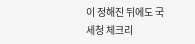이 정해진 뒤에도 국세청 체크리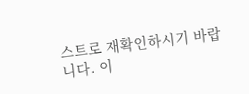스트로 재확인하시기 바랍니다. 이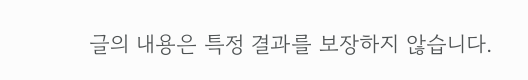글의 내용은 특정 결과를 보장하지 않습니다.